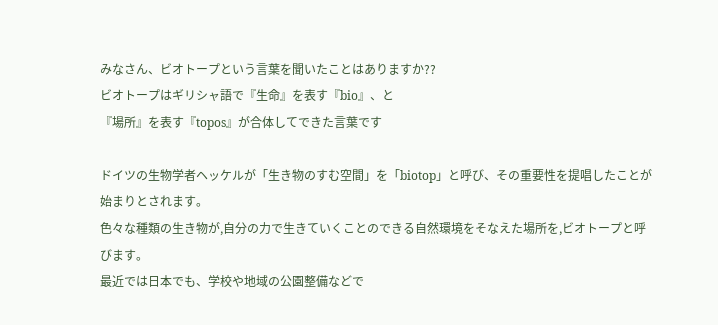みなさん、ビオトープという言葉を聞いたことはありますか??
ビオトープはギリシャ語で『生命』を表す『bio』、と
『場所』を表す『topos』が合体してできた言葉です

ドイツの生物学者ヘッケルが「生き物のすむ空間」を「biotop」と呼び、その重要性を提唱したことが始まりとされます。
色々な種類の生き物が,自分の力で生きていくことのできる自然環境をそなえた場所を,ビオトープと呼びます。
最近では日本でも、学校や地域の公園整備などで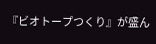『ビオトープつくり』が盛ん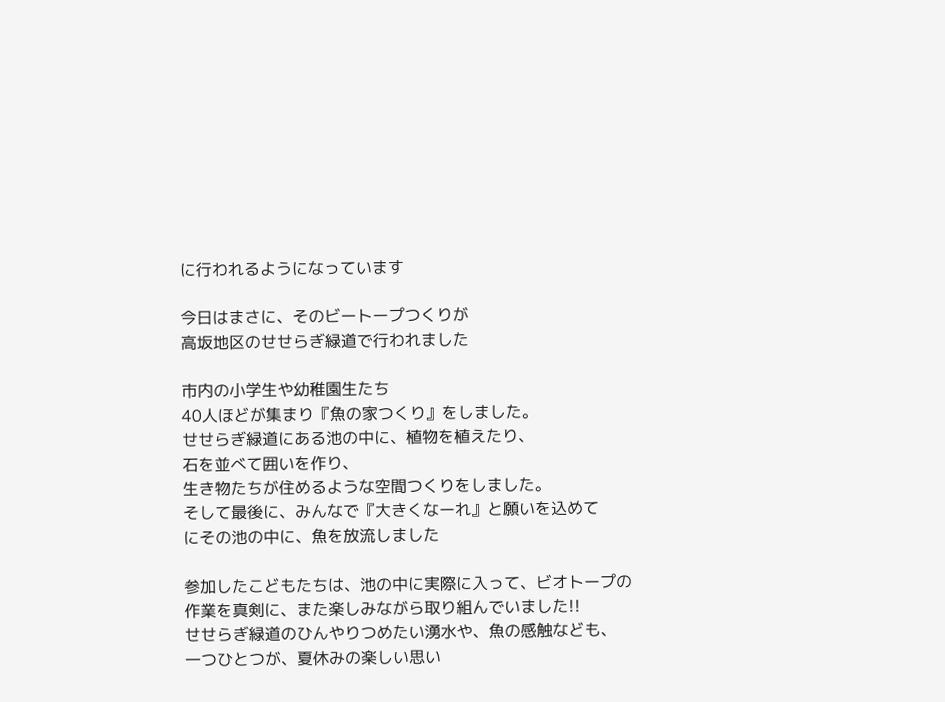に行われるようになっています

今日はまさに、そのビートープつくりが
高坂地区のせせらぎ緑道で行われました

市内の小学生や幼稚園生たち
40人ほどが集まり『魚の家つくり』をしました。
せせらぎ緑道にある池の中に、植物を植えたり、
石を並べて囲いを作り、
生き物たちが住めるような空間つくりをしました。
そして最後に、みんなで『大きくなーれ』と願いを込めて
にその池の中に、魚を放流しました

参加したこどもたちは、池の中に実際に入って、ビオトープの
作業を真剣に、また楽しみながら取り組んでいました!!
せせらぎ緑道のひんやりつめたい湧水や、魚の感触なども、
一つひとつが、夏休みの楽しい思い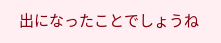出になったことでしょうね